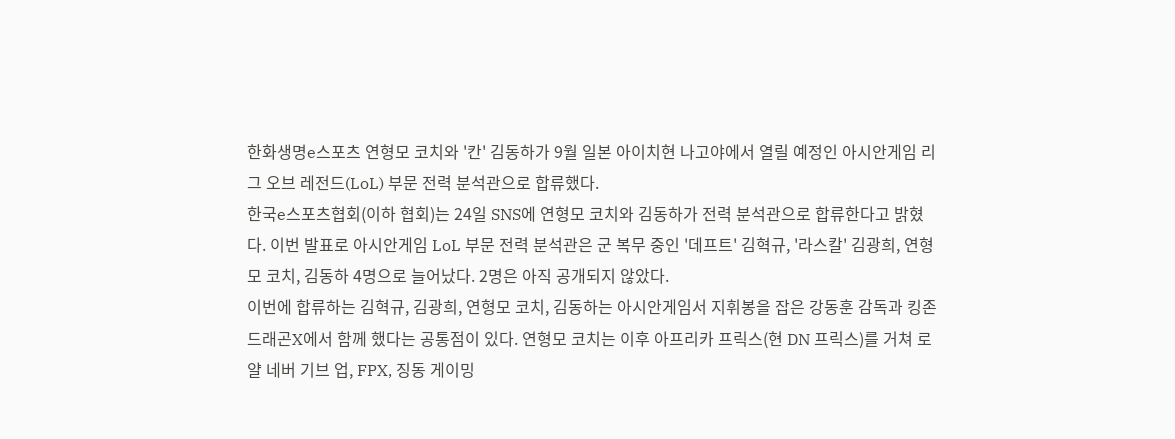한화생명e스포츠 연형모 코치와 '칸' 김동하가 9월 일본 아이치현 나고야에서 열릴 예정인 아시안게임 리그 오브 레전드(LoL) 부문 전력 분석관으로 합류했다.
한국e스포츠협회(이하 협회)는 24일 SNS에 연형모 코치와 김동하가 전력 분석관으로 합류한다고 밝혔다. 이번 발표로 아시안게임 LoL 부문 전력 분석관은 군 복무 중인 '데프트' 김혁규, '라스칼' 김광희, 연형모 코치, 김동하 4명으로 늘어났다. 2명은 아직 공개되지 않았다.
이번에 합류하는 김혁규, 김광희, 연형모 코치, 김동하는 아시안게임서 지휘봉을 잡은 강동훈 감독과 킹존 드래곤X에서 함께 했다는 공통점이 있다. 연형모 코치는 이후 아프리카 프릭스(현 DN 프릭스)를 거쳐 로얄 네버 기브 업, FPX, 징동 게이밍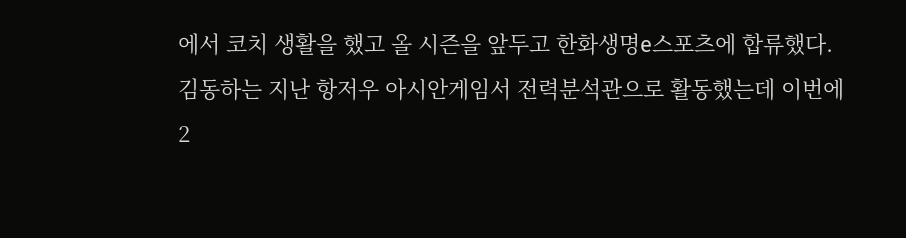에서 코치 생활을 했고 올 시즌을 앞두고 한화생명e스포츠에 합류했다.
김동하는 지난 항저우 아시안게임서 전력분석관으로 활동했는데 이번에 2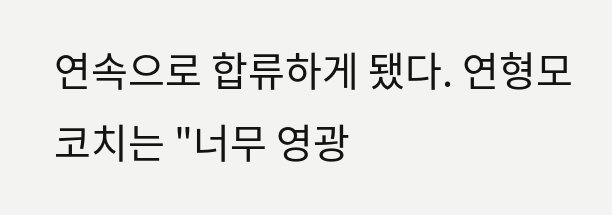연속으로 합류하게 됐다. 연형모 코치는 "너무 영광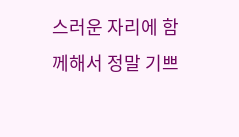스러운 자리에 함께해서 정말 기쁘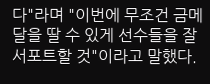다"라며 "이번에 무조건 금메달을 딸 수 있게 선수들을 잘 서포트할 것"이라고 말했다.